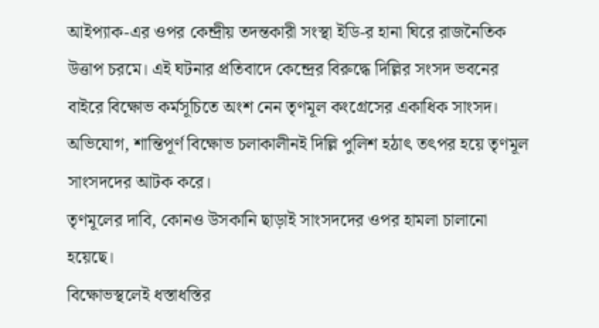আইপ্যাক-এর ওপর কেন্দ্রীয় তদন্তকারী সংস্থা ইডি-র হানা ঘিরে রাজনৈতিক উত্তাপ চরমে। এই ঘটনার প্রতিবাদে কেন্দ্রের বিরুদ্ধে দিল্লির সংসদ ভবনের বাইরে বিক্ষোভ কর্মসূচিতে অংশ নেন তৃণমূল কংগ্রেসের একাধিক সাংসদ।
অভিযোগ, শান্তিপূর্ণ বিক্ষোভ চলাকালীনই দিল্লি পুলিশ হঠাৎ তৎপর হয়ে তৃণমূল সাংসদদের আটক করে।
তৃণমূলের দাবি, কোনও উসকানি ছাড়াই সাংসদদের ওপর হামলা চালানো হয়েছে।
বিক্ষোভস্থলেই ধস্তাধস্তির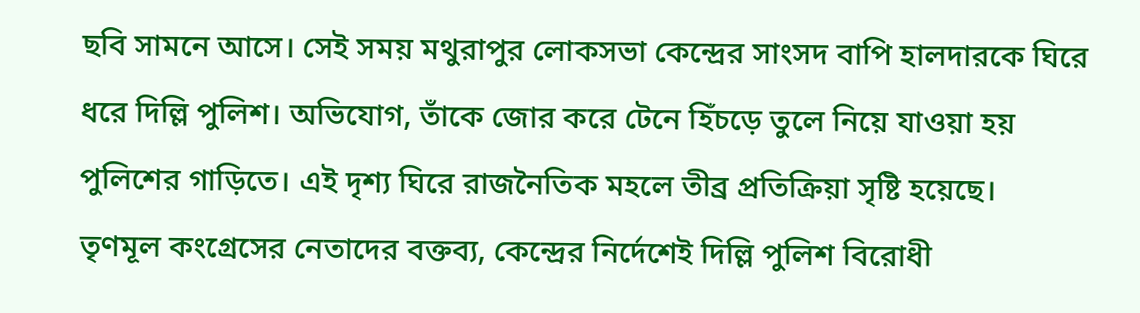ছবি সামনে আসে। সেই সময় মথুরাপুর লোকসভা কেন্দ্রের সাংসদ বাপি হালদারকে ঘিরে ধরে দিল্লি পুলিশ। অভিযোগ, তাঁকে জোর করে টেনে হিঁচড়ে তুলে নিয়ে যাওয়া হয় পুলিশের গাড়িতে। এই দৃশ্য ঘিরে রাজনৈতিক মহলে তীব্র প্রতিক্রিয়া সৃষ্টি হয়েছে।
তৃণমূল কংগ্রেসের নেতাদের বক্তব্য, কেন্দ্রের নির্দেশেই দিল্লি পুলিশ বিরোধী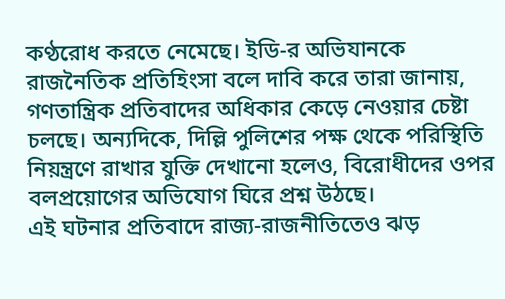কণ্ঠরোধ করতে নেমেছে। ইডি-র অভিযানকে রাজনৈতিক প্রতিহিংসা বলে দাবি করে তারা জানায়, গণতান্ত্রিক প্রতিবাদের অধিকার কেড়ে নেওয়ার চেষ্টা চলছে। অন্যদিকে, দিল্লি পুলিশের পক্ষ থেকে পরিস্থিতি নিয়ন্ত্রণে রাখার যুক্তি দেখানো হলেও, বিরোধীদের ওপর বলপ্রয়োগের অভিযোগ ঘিরে প্রশ্ন উঠছে।
এই ঘটনার প্রতিবাদে রাজ্য-রাজনীতিতেও ঝড়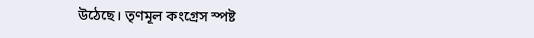উঠেছে। তৃণমূল কংগ্রেস স্পষ্ট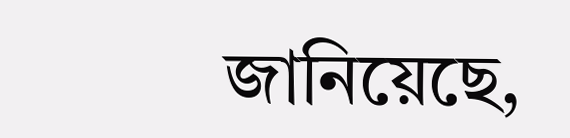জানিয়েছে,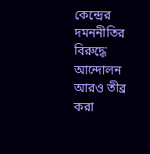কেন্দ্রের দমননীতির বিরুদ্ধে আন্দোলন আরও তীব্র করা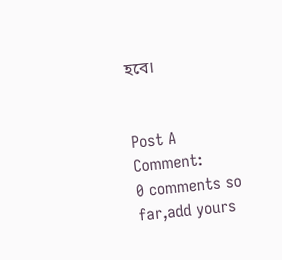হবে।


Post A Comment:
0 comments so far,add yours